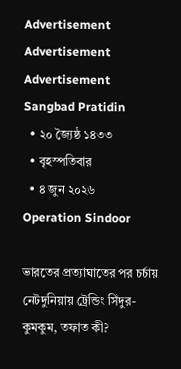Advertisement
Advertisement
Advertisement
Sangbad Pratidin
  • ২০ জ্যৈষ্ঠ ১৪৩৩
  • বৃহস্পতিবার
  • ৪ জুন ২০২৬
Operation Sindoor

ভারতের প্রত্যাঘাতের পর চর্চায় নেটদুনিয়ায় ট্রেন্ডিং সিঁদুর-কুমকুম, তফাত কী?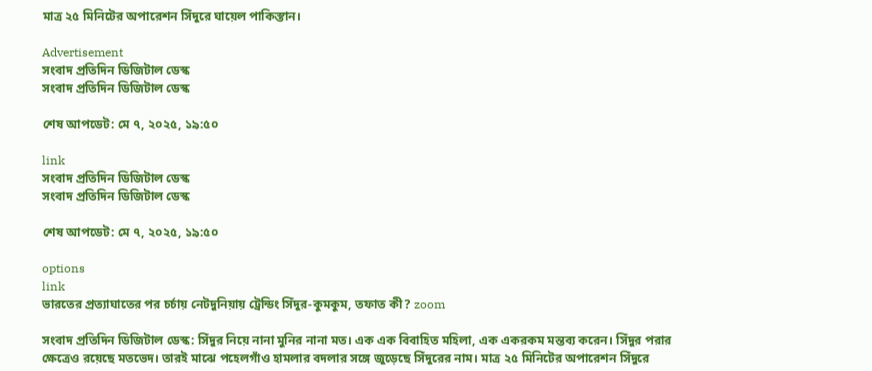মাত্র ২৫ মিনিটের অপারেশন সিঁদুরে ঘায়েল পাকিস্তান।

Advertisement
সংবাদ প্রতিদিন ডিজিটাল ডেস্ক
সংবাদ প্রতিদিন ডিজিটাল ডেস্ক

শেষ আপডেট: মে ৭, ২০২৫, ১৯:৫০

link
সংবাদ প্রতিদিন ডিজিটাল ডেস্ক
সংবাদ প্রতিদিন ডিজিটাল ডেস্ক

শেষ আপডেট: মে ৭, ২০২৫, ১৯:৫০

options
link
ভারতের প্রত্যাঘাতের পর চর্চায় নেটদুনিয়ায় ট্রেন্ডিং সিঁদুর-কুমকুম, তফাত কী? zoom

সংবাদ প্রতিদিন ডিজিটাল ডেস্ক: সিঁদুর নিয়ে নানা মুনির নানা মত। এক এক বিবাহিত মহিলা, এক একরকম মন্তব্য করেন। সিঁদুর পরার ক্ষেত্রেও রয়েছে মতভেদ। তারই মাঝে পহেলগাঁও হামলার বদলার সঙ্গে জুড়েছে সিঁদুরের নাম। মাত্র ২৫ মিনিটের অপারেশন সিঁদুরে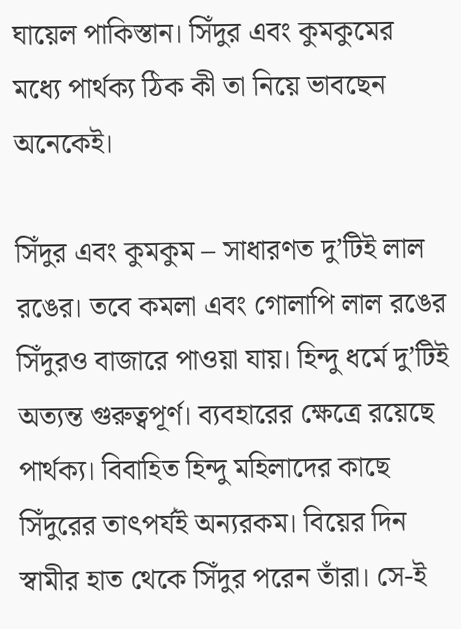ঘায়েল পাকিস্তান। সিঁদুর এবং কুমকুমের মধ্যে পার্থক্য ঠিক কী তা নিয়ে ভাবছেন অনেকেই।

সিঁদুর এবং কুমকুম – সাধারণত দু’টিই লাল রঙের। তবে কমলা এবং গোলাপি লাল রঙের সিঁদুরও বাজারে পাওয়া যায়। হিন্দু ধর্মে দু’টিই অত্যন্ত গুরুত্বপূর্ণ। ব্যবহারের ক্ষেত্রে রয়েছে পার্থক্য। বিবাহিত হিন্দু মহিলাদের কাছে সিঁদুরের তাৎপর্যই অন্যরকম। বিয়ের দিন স্বামীর হাত থেকে সিঁদুর পরেন তাঁরা। সে-ই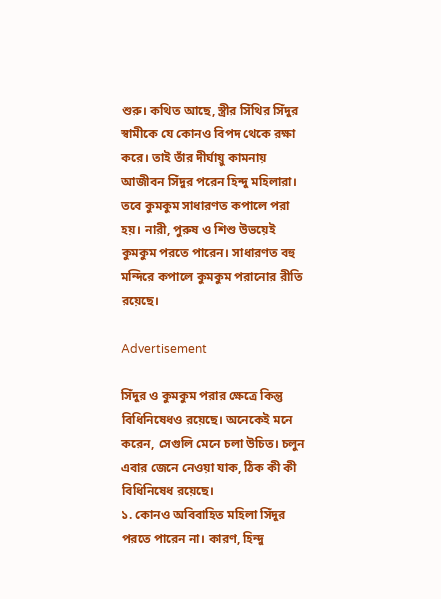শুরু। কথিত আছে, স্ত্রীর সিঁথির সিঁদুর স্বামীকে যে কোনও বিপদ থেকে রক্ষা করে। তাই তাঁর দীর্ঘায়ু কামনায় আজীবন সিঁদুর পরেন হিন্দু মহিলারা। তবে কুমকুম সাধারণত কপালে পরা হয়। নারী, পুরুষ ও শিশু উভয়েই কুমকুম পরতে পারেন। সাধারণত বহু মন্দিরে কপালে কুমকুম পরানোর রীতি রয়েছে।

Advertisement

সিঁদুর ও কুমকুম পরার ক্ষেত্রে কিন্তু বিধিনিষেধও রয়েছে। অনেকেই মনে করেন, সেগুলি মেনে চলা উচিত। চলুন এবার জেনে নেওয়া যাক, ঠিক কী কী বিধিনিষেধ রয়েছে।
১. কোনও অবিবাহিত মহিলা সিঁদুর পরতে পারেন না। কারণ, হিন্দু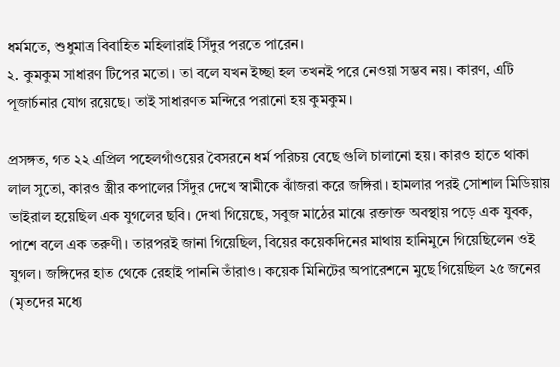ধর্মমতে, শুধুমাত্র বিবাহিত মহিলারাই সিঁদুর পরতে পারেন।
২. কুমকুম সাধারণ টিপের মতো। তা বলে যখন ইচ্ছা হল তখনই পরে নেওয়া সম্ভব নয়। কারণ, এটি পূজার্চনার যোগ রয়েছে। তাই সাধারণত মন্দিরে পরানো হয় কুমকুম।

প্রসঙ্গত, গত ২২ এপ্রিল পহেলগাঁওয়ের বৈসরনে ধর্ম পরিচয় বেছে গুলি চালানো হয়। কারও হাতে থাকা লাল সুতো, কারও স্ত্রীর কপালের সিঁদুর দেখে স্বামীকে ঝাঁজরা করে জঙ্গিরা। হামলার পরই সোশাল মিডিয়ায় ভাইরাল হয়েছিল এক যুগলের ছবি। দেখা গিয়েছে, সবুজ মাঠের মাঝে রক্তাক্ত অবস্থায় পড়ে এক যুবক, পাশে বলে এক তরুণী। তারপরই জানা গিয়েছিল, বিয়ের কয়েকদিনের মাথায় হানিমুনে গিয়েছিলেন ওই যুগল। জঙ্গিদের হাত থেকে রেহাই পাননি তাঁরাও। কয়েক মিনিটের অপারেশনে মুছে গিয়েছিল ২৫ জনের (মৃতদের মধ্যে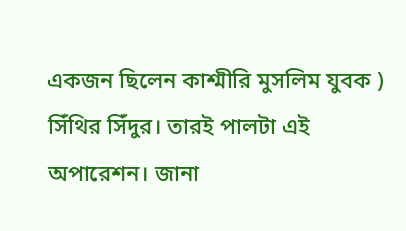একজন ছিলেন কাশ্মীরি মুসলিম যুবক ) সিঁথির সিঁদুর। তারই পালটা এই অপারেশন। জানা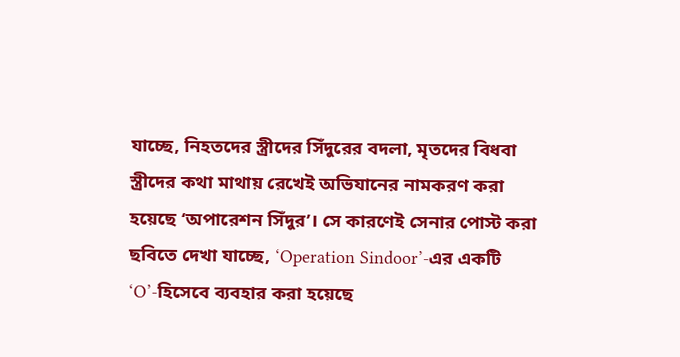যাচ্ছে, নিহতদের স্ত্রীদের সিঁদুরের বদলা, মৃতদের বিধবা স্ত্রীদের কথা মাথায় রেখেই অভিযানের নামকরণ করা হয়েছে ‘অপারেশন সিঁদুর’। সে কারণেই সেনার পোস্ট করা ছবিতে দেখা যাচ্ছে, ‘Operation Sindoor’-এর একটি ‘O’-হিসেবে ব্যবহার করা হয়েছে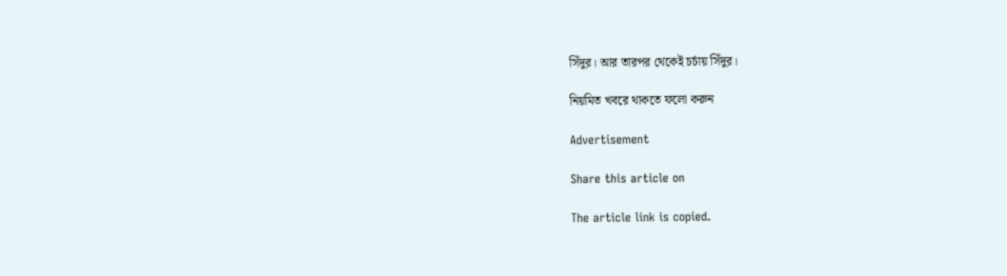সিঁদুর। আর তারপর থেকেই চর্চায় সিঁদুর।

নিয়মিত খবরে থাকতে ফলো করুন

Advertisement

Share this article on

The article link is copied.